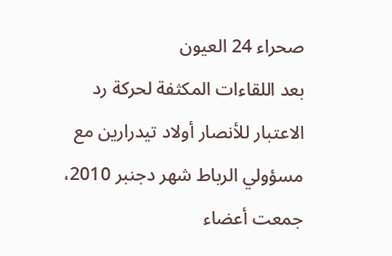صحراء 24 العيون
بعد اللقاءات المكثفة لحركة رد الاعتبار للأنصار أولاد تيدرارين مع مسؤولي الرباط شهر دجنبر 2010، جمعت أعضاء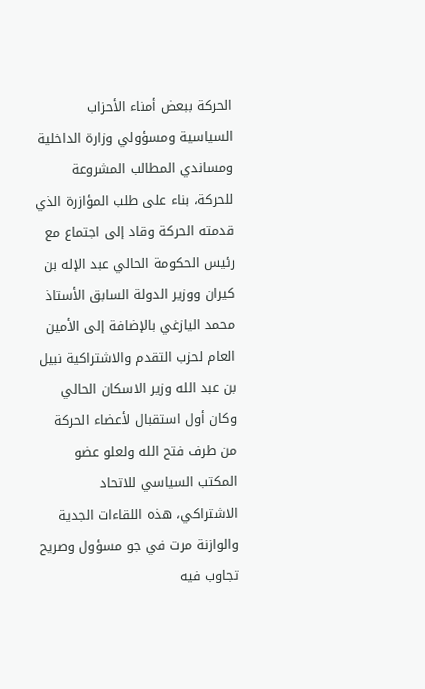الحركة ببعض أمناء الأحزاب السياسية ومسؤولي وزارة الداخلية ومساندي المطالب المشروعة للحركة، بناء على طلب المؤازرة الذي قدمته الحركة وقاد إلى اجتماع مع رئيس الحكومة الحالي عبد الإله بن كيران ووزير الدولة السابق الأستاذ محمد اليازغي بالإضافة إلى الأمين العام لحزب التقدم والاشتراكية نبيل بن عبد الله وزير الاسكان الحالي وكان أول استقبال لأعضاء الحركة من طرف فتح الله ولعلو عضو المكتب السياسي للاتحاد الاشتراكي، هذه اللقاءات الجدية والوازنة مرت في جو مسؤول وصريح تجاوب فيه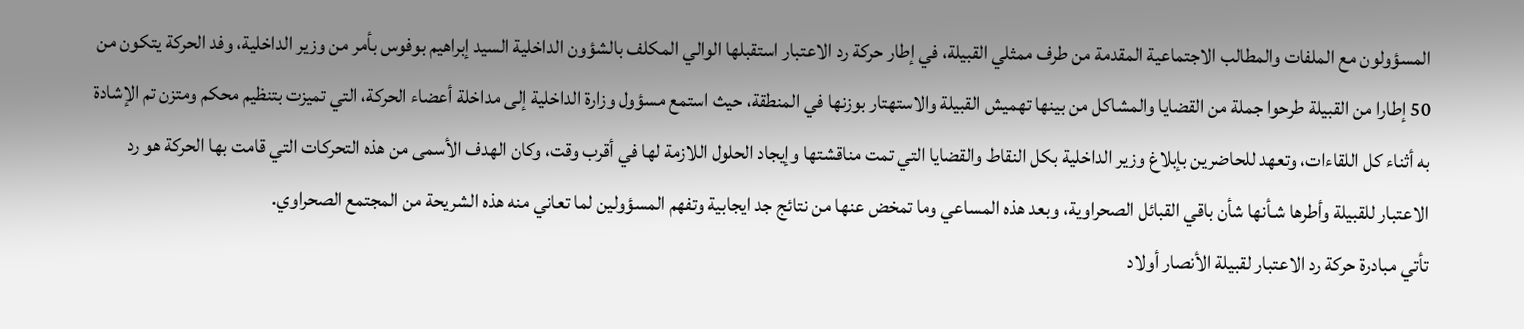المسؤولون مع الملفات والمطالب الاجتماعية المقدمة من طرف ممثلي القبيلة، في إطار حركة رد الاعتبار استقبلها الوالي المكلف بالشؤون الداخلية السيد إبراهيم بوفوس بأمر من وزير الداخلية، وفد الحركة يتكون من 50 إطارا من القبيلة طرحوا جملة من القضايا والمشاكل من بينها تهميش القبيلة والاستهتار بوزنها في المنطقة، حيث استمع مسؤول وزارة الداخلية إلى مداخلة أعضاء الحركة، التي تميزت بتنظيم محكم ومتزن تم الإشادة به أثناء كل اللقاءات، وتعهد للحاضرين بإبلاغ وزير الداخلية بكل النقاط والقضايا التي تمت مناقشتها وإيجاد الحلول اللازمة لها في أقرب وقت، وكان الهدف الأسمى من هذه التحركات التي قامت بها الحركة هو رد الاعتبار للقبيلة وأطرها شـأنها شأن باقي القبائل الصحراوية، وبعد هذه المساعي وما تمخض عنها من نتائج جد ايجابية وتفهم المسؤولين لما تعاني منه هذه الشريحة من المجتمع الصحراوي.
تأتي مبادرة حركة رد الاعتبار لقبيلة الأنصار أولاد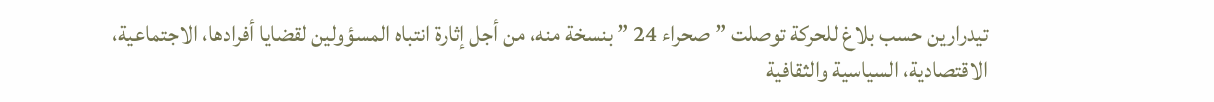تيدرارين حسب بلاغ للحركة توصلت ” صحراء 24 ” بنسخة منه، من أجل إثارة انتباه المسؤولين لقضايا أفرادها، الاجتماعية، الاقتصادية، السياسية والثقافية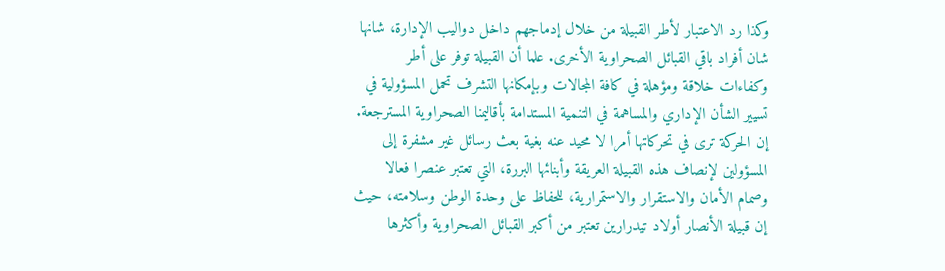وكذا رد الاعتبار لأطر القبيلة من خلال إدماجهم داخل دواليب الإدارة، شانها شان أفراد باقي القبائل الصحراوية الأخرى. علما أن القبيلة توفر على أطر وكفاءات خلاقة ومؤهلة في كافة المجالات وبإمكانها التشرف تحمل المسؤولية في تسيير الشأن الإداري والمساهمة في التنمية المستدامة بأقاليمنا الصحراوية المسترجعة.
إن الحركة ترى في تحركاتها أمرا لا محيد عنه بغية بعث رسائل غير مشفرة إلى المسؤولين لإنصاف هذه القبيلة العريقة وأبنائها البررة، التي تعتبر عنصرا فعالا وصمام الأمان والاستقرار والاستمرارية، للحفاظ على وحدة الوطن وسلامته، حيث إن قبيلة الأنصار أولاد تيدرارين تعتبر من أكبر القبائل الصحراوية وأكثرها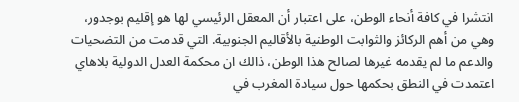انتشرا في كافة أنحاء الوطن، على اعتبار أن المعقل الرئيسي لها هو إقليم بوجدور، وهي من أهم الركائز والثوابت الوطنية بالأقاليم الجنوبية. التي قدمت من التضحيات والدعم ما لم يقدمه غيرها لصالح هذا الوطن، ذالك ان محكمة العدل الدولية بلاهاي اعتمدت في النطق بحكمها حول سيادة المغرب في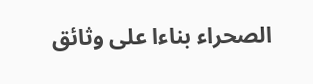الصحراء بناءا على وثائق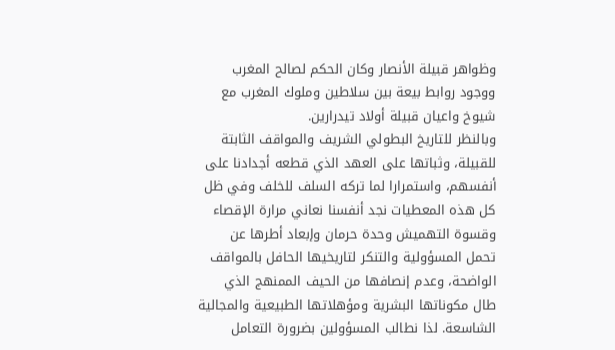وظواهر قبيلة الأنصار وكان الحكم لصالح المغرب ووجود روابط بيعة بين سلاطين وملوك المغرب مع شيوخ واعيان قبيلة أولاد تيدرارين.
وبالنظر للتاريخ البطولي الشريف والمواقف الثابتة للقبيلة، وثباتها على العهد الذي قطعه أجدادنا على أنفسهم، واستمرارا لما تركه السلف للخلف وفي ظل كل هذه المعطيات نجد أنفسنا نعاني مرارة الإقصاء وقسوة التهميش وحدة حرمان وإبعاد أطرها عن تحمل المسؤولية والتنكر لتاريخيها الحافل بالمواقف الواضحة، وعدم إنصافها من الحيف الممنهج الذي طال مكوناتها البشرية ومؤهلاتها الطبيعية والمجالية الشاسعة. لذا نطالب المسؤولين بضرورة التعامل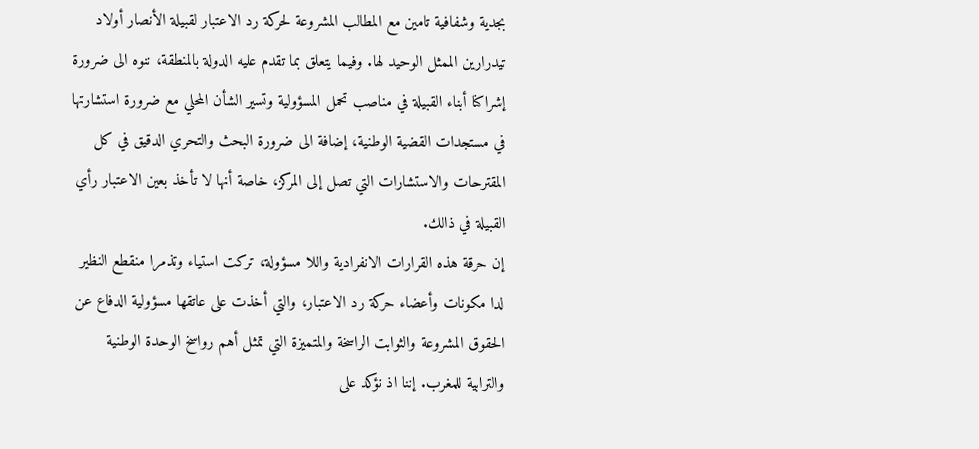بجدية وشفافية تامين مع المطالب المشروعة لحركة رد الاعتبار لقبيلة الأنصار أولاد تيدرارين الممثل الوحيد لها. وفيما يتعلق بما تقدم عليه الدولة بالمنطقة، ننوه الى ضرورة إشراكنا أبناء القبيلة في مناصب تحمل المسؤولية وتسير الشأن المحلي مع ضرورة استشارتها في مستجدات القضية الوطنية، إضافة الى ضرورة البحث والتحري الدقيق في كل المقترحات والاستشارات التي تصل إلى المركز، خاصة أنها لا تأخذ بعين الاعتبار رأي القبيلة في ذالك.
إن حرقة هذه القرارات الانفرادية واللا مسؤولة، تركت استياء وتذمرا منقطع النظير لدا مكونات وأعضاء حركة رد الاعتبار، والتي أخذت على عاتقها مسؤولية الدفاع عن الحقوق المشروعة والثوابت الراسخة والمتميزة التي تمثل أهم رواسخ الوحدة الوطنية والترابية للمغرب. إننا اذ نؤكد على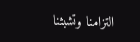التزامنا وتشبثنا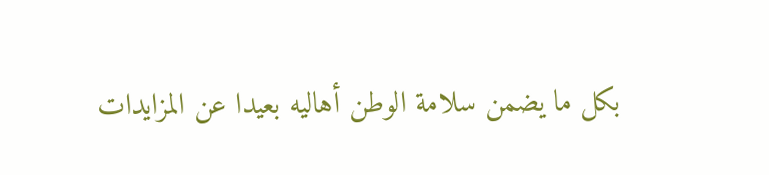بكل ما يضمن سلامة الوطن أهاليه بعيدا عن المزايدات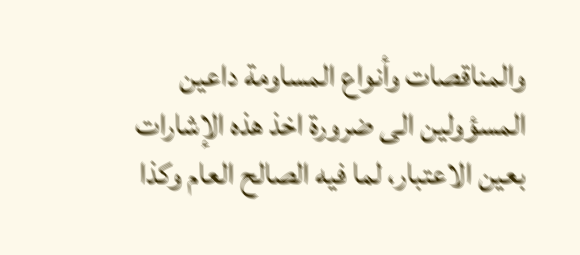والمناقصات وأنواع المساومة داعين المسؤولين الى ضرورة اخذ هذه الإشارات بعين الاعتبار، لما فيه الصالح العام وكذا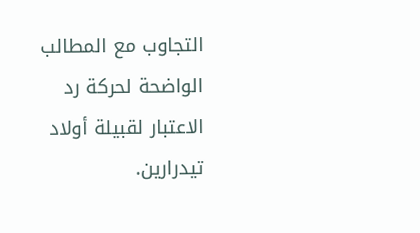التجاوب مع المطالب الواضحة لحركة رد الاعتبار لقبيلة أولاد تيدرارين.